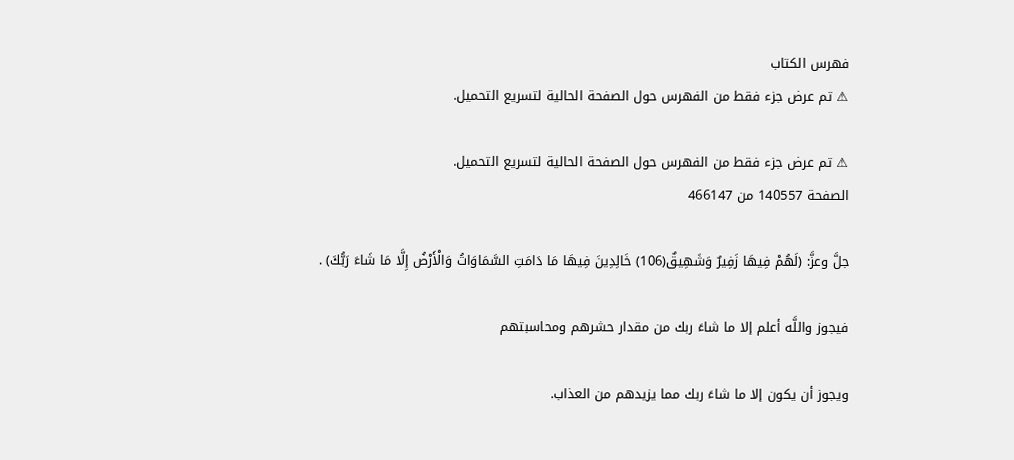فهرس الكتاب
⚠ تم عرض جزء فقط من الفهرس حول الصفحة الحالية لتسريع التحميل.

⚠ تم عرض جزء فقط من الفهرس حول الصفحة الحالية لتسريع التحميل.
الصفحة 140557 من 466147

جلَّ وعزَّ: (لَهُمْ فِيهَا زَفِيرٌ وَشَهِيقٌ(106) خَالِدِينَ فِيهَا مَا دَامَتِ السَّمَاوَاتُ وَالْأَرْضُ إِلَّا مَا شَاءَ رَبُّكَ) .

فيجوز واللَّه أعلم إلا ما شاءَ ربك من مقدار حشرهم ومحاسبتهم

ويجوز أن يكون إلا ما شاءَ ربك مما يزيدهم من العذاب.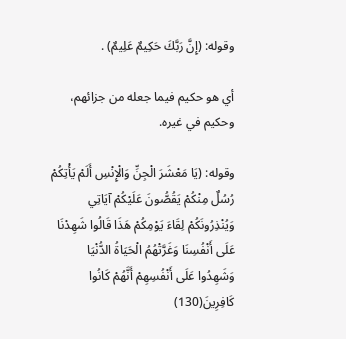وقوله: (إِنَّ رَبَّكَ حَكِيمٌ عَلِيمٌ) .

أي هو حكيم فيما جعله من جزائهم، وحكيم في غيره.

وقوله: (يَا مَعْشَرَ الْجِنِّ وَالْإِنْسِ أَلَمْ يَأْتِكُمْ رُسُلٌ مِنْكُمْ يَقُصُّونَ عَلَيْكُمْ آيَاتِي وَيُنْذِرُونَكُمْ لِقَاءَ يَوْمِكُمْ هَذَا قَالُوا شَهِدْنَا عَلَى أَنْفُسِنَا وَغَرَّتْهُمُ الْحَيَاةُ الدُّنْيَا وَشَهِدُوا عَلَى أَنْفُسِهِمْ أَنَّهُمْ كَانُوا كَافِرِينَ(130)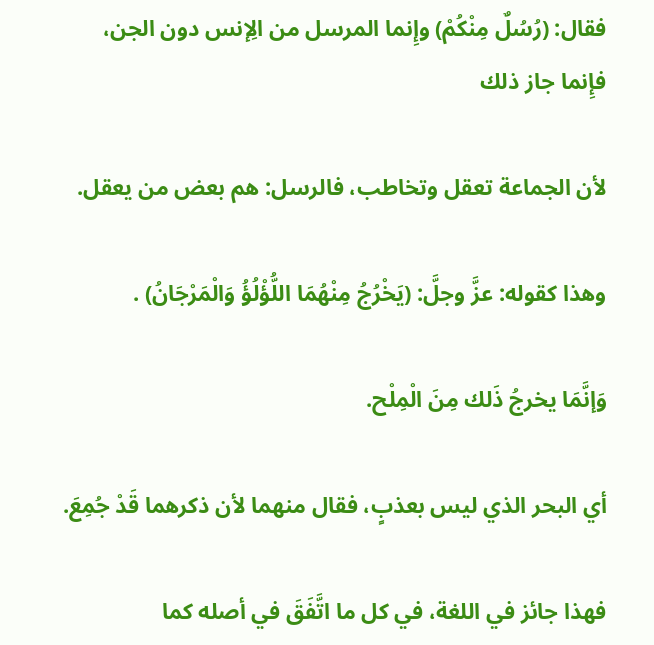فقال: (رُسُلٌ مِنْكُمْ) وإِنما المرسل من الِإنس دون الجن، فإِنما جاز ذلك

لأن الجماعة تعقل وتخاطب، فالرسل: هم بعض من يعقل.

وهذا كقوله: عزَّ وجلَّ: (يَخْرُجُ مِنْهُمَا اللُّؤْلُؤُ وَالْمَرْجَانُ) .

وَإنَّمَا يخرجُ ذَلك مِنَ الْمِلْح.

أي البحر الذي ليس بعذبٍ، فقال منهما لأن ذكرهما قَدْ جُمِعَ.

فهذا جائز في اللغة، في كل ما اتَّفَقَ في أصله كما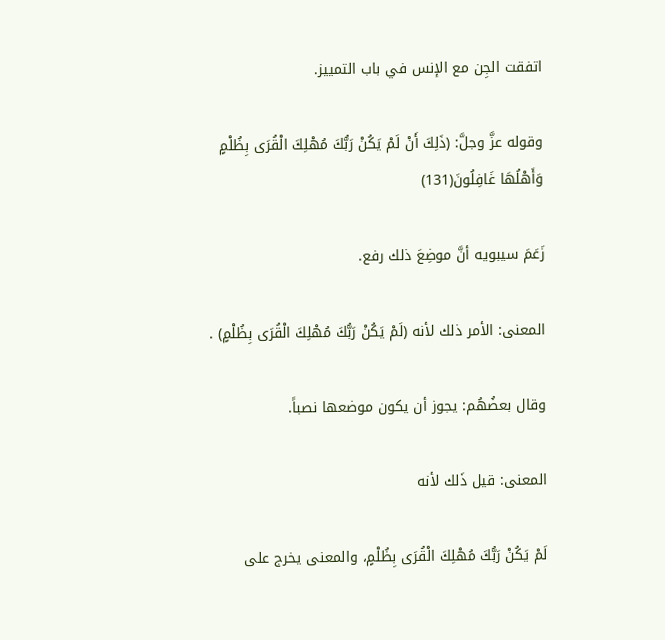اتفقت الجِن مع الإنس في باب التمييز.

وقوله عزَّ وجلَّ: (ذَلِكَ أَنْ لَمْ يَكُنْ رَبُّكَ مُهْلِكَ الْقُرَى بِظُلْمٍ وَأَهْلُهَا غَافِلُونَ(131)

زَعَمَ سيبويه أنَّ موضِعَ ذلك رفع.

المعنى: الأمر ذلك لأنه (لَمْ يَكُنْ رَبُّكَ مُهْلِكَ الْقُرَى بِظُلْمٍ) .

وقال بعضُهُم: يجوز أن يكون موضعها نصباً.

المعنى: قيل ذَلك لأنه

لَمْ يَكُنْ رَبُّكَ مُهْلِكَ الْقُرَى بِظُلْمٍ، والمعنى يخرج على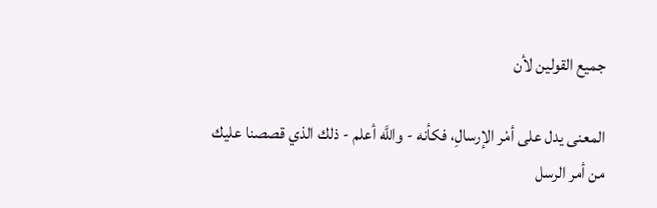جميع القولين لأن

المعنى يدل على أمْر الإرسالِ، فكأنه - واللَّه أعلم - ذلك الذي قصصنا عليك من أمر الرسل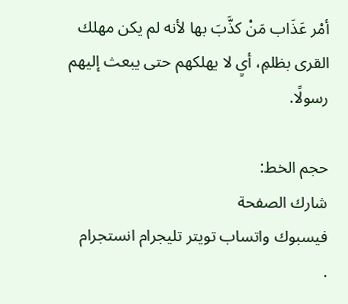أمْر عَذَاب مَنْ كذَّبَ بها لأنه لم يكن مهلك القرى بظلمِ، أيِ لا يهلكهم حتى يبعث إليهم رسولًا.

حجم الخط:
شارك الصفحة
فيسبوك واتساب تويتر تليجرام انستجرام
.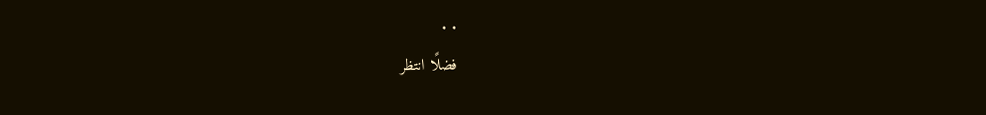. .
فضلًا انتظر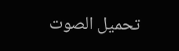تحميل الصوت